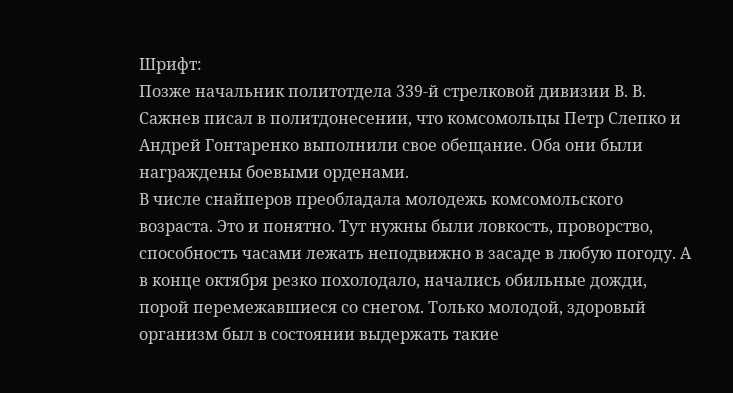Шрифт:
Позже начальник политотдела 339-й стрелковой дивизии В. В. Сажнев писал в политдонесении, что комсомольцы Петр Слепко и Андрей Гонтаренко выполнили свое обещание. Оба они были награждены боевыми орденами.
В числе снайперов преобладала молодежь комсомольского возраста. Это и понятно. Тут нужны были ловкость, проворство, способность часами лежать неподвижно в засаде в любую погоду. А в конце октября резко похолодало, начались обильные дожди, порой перемежавшиеся со снегом. Только молодой, здоровый организм был в состоянии выдержать такие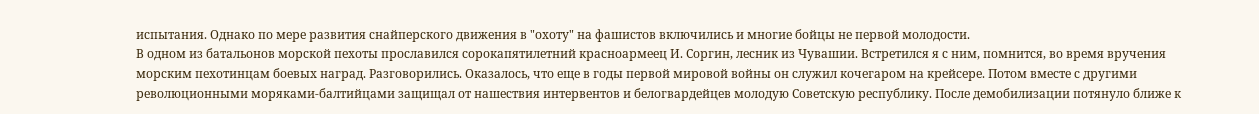испытания. Однако по мере развития снайперского движения в "охоту" на фашистов включились и многие бойцы не первой молодости.
В одном из батальонов морской пехоты прославился сорокапятилетний красноармеец И. Соргин, лесник из Чувашии. Встретился я с ним, помнится, во время вручения морским пехотинцам боевых наград. Разговорились. Оказалось, что еще в годы первой мировой войны он служил кочегаром на крейсере. Потом вместе с другими революционными моряками-балтийцами защищал от нашествия интервентов и белогвардейцев молодую Советскую республику. После демобилизации потянуло ближе к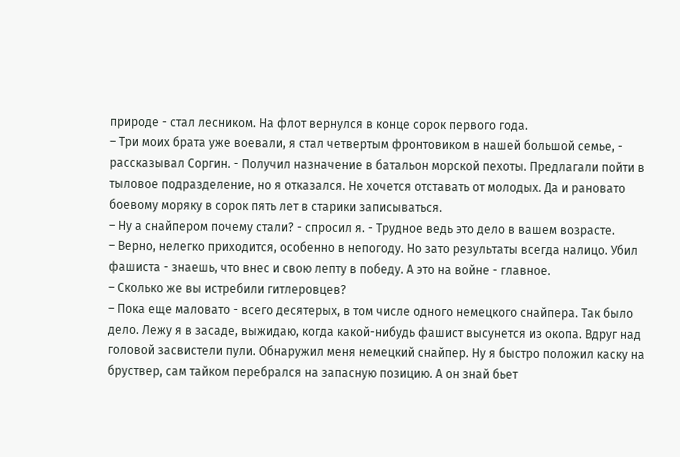природе - стал лесником. На флот вернулся в конце сорок первого года.
– Три моих брата уже воевали, я стал четвертым фронтовиком в нашей большой семье, - рассказывал Соргин. - Получил назначение в батальон морской пехоты. Предлагали пойти в тыловое подразделение, но я отказался. Не хочется отставать от молодых. Да и рановато боевому моряку в сорок пять лет в старики записываться.
– Ну а снайпером почему стали? - спросил я. - Трудное ведь это дело в вашем возрасте.
– Верно, нелегко приходится, особенно в непогоду. Но зато результаты всегда налицо. Убил фашиста - знаешь, что внес и свою лепту в победу. А это на войне - главное.
– Сколько же вы истребили гитлеровцев?
– Пока еще маловато - всего десятерых, в том числе одного немецкого снайпера. Так было дело. Лежу я в засаде, выжидаю, когда какой-нибудь фашист высунется из окопа. Вдруг над головой засвистели пули. Обнаружил меня немецкий снайпер. Ну я быстро положил каску на бруствер, сам тайком перебрался на запасную позицию. А он знай бьет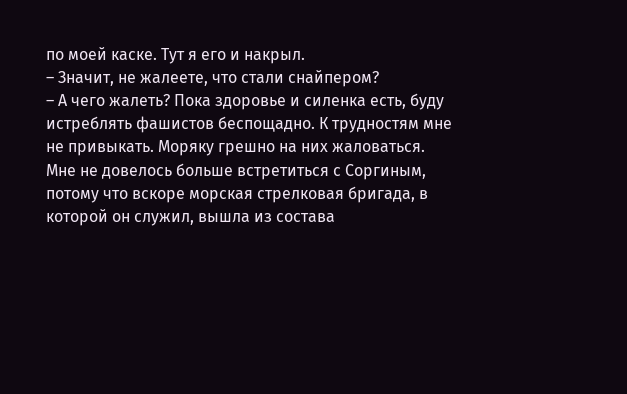по моей каске. Тут я его и накрыл.
– Значит, не жалеете, что стали снайпером?
– А чего жалеть? Пока здоровье и силенка есть, буду истреблять фашистов беспощадно. К трудностям мне не привыкать. Моряку грешно на них жаловаться.
Мне не довелось больше встретиться с Соргиным, потому что вскоре морская стрелковая бригада, в которой он служил, вышла из состава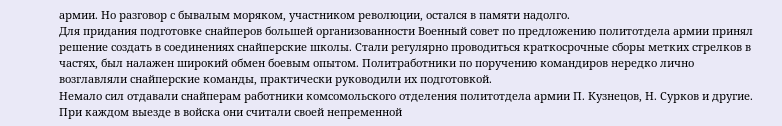армии. Но разговор с бывалым моряком, участником революции, остался в памяти надолго.
Для придания подготовке снайперов большей организованности Военный совет по предложению политотдела армии принял решение создать в соединениях снайперские школы. Стали регулярно проводиться краткосрочные сборы метких стрелков в частях, был налажен широкий обмен боевым опытом. Политработники по поручению командиров нередко лично возглавляли снайперские команды, практически руководили их подготовкой.
Немало сил отдавали снайперам работники комсомольского отделения политотдела армии П. Кузнецов, Н. Сурков и другие. При каждом выезде в войска они считали своей непременной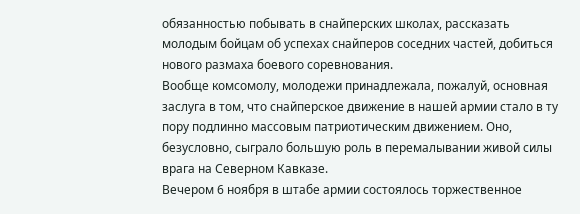обязанностью побывать в снайперских школах, рассказать молодым бойцам об успехах снайперов соседних частей, добиться нового размаха боевого соревнования.
Вообще комсомолу, молодежи принадлежала, пожалуй, основная заслуга в том, что снайперское движение в нашей армии стало в ту пору подлинно массовым патриотическим движением. Оно, безусловно, сыграло большую роль в перемалывании живой силы врага на Северном Кавказе.
Вечером 6 ноября в штабе армии состоялось торжественное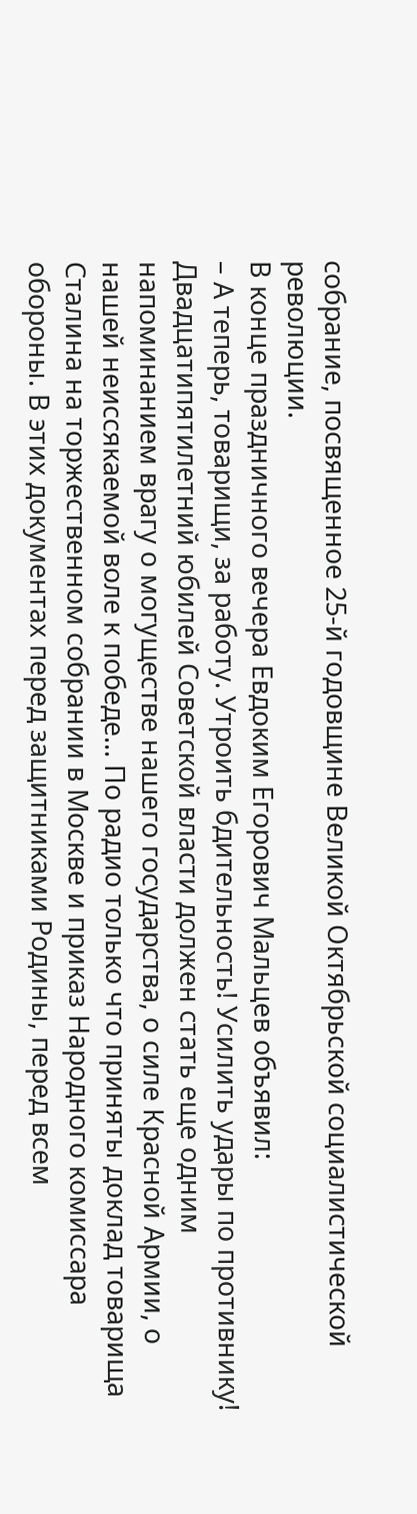собрание, посвященное 25-й годовщине Великой Октябрьской социалистической революции.
В конце праздничного вечера Евдоким Егорович Мальцев объявил:
– А теперь, товарищи, за работу. Утроить бдительность! Усилить удары по противнику! Двадцатипятилетний юбилей Советской власти должен стать еще одним напоминанием врагу о могуществе нашего государства, о силе Красной Армии, о нашей неиссякаемой воле к победе... По радио только что приняты доклад товарища Сталина на торжественном собрании в Москве и приказ Народного комиссара обороны. В этих документах перед защитниками Родины, перед всем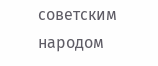советским народом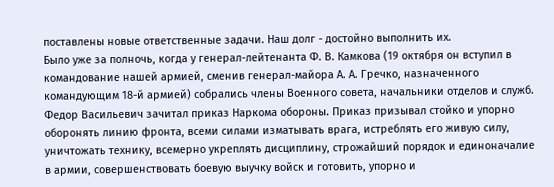поставлены новые ответственные задачи. Наш долг - достойно выполнить их.
Было уже за полночь, когда у генерал-лейтенанта Ф. В. Камкова (19 октября он вступил в командование нашей армией, сменив генерал-майора А. А. Гречко, назначенного командующим 18-й армией) собрались члены Военного совета, начальники отделов и служб. Федор Васильевич зачитал приказ Наркома обороны. Приказ призывал стойко и упорно оборонять линию фронта, всеми силами изматывать врага, истреблять его живую силу, уничтожать технику, всемерно укреплять дисциплину, строжайший порядок и единоначалие в армии, совершенствовать боевую выучку войск и готовить, упорно и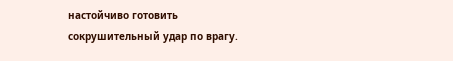настойчиво готовить сокрушительный удар по врагу.